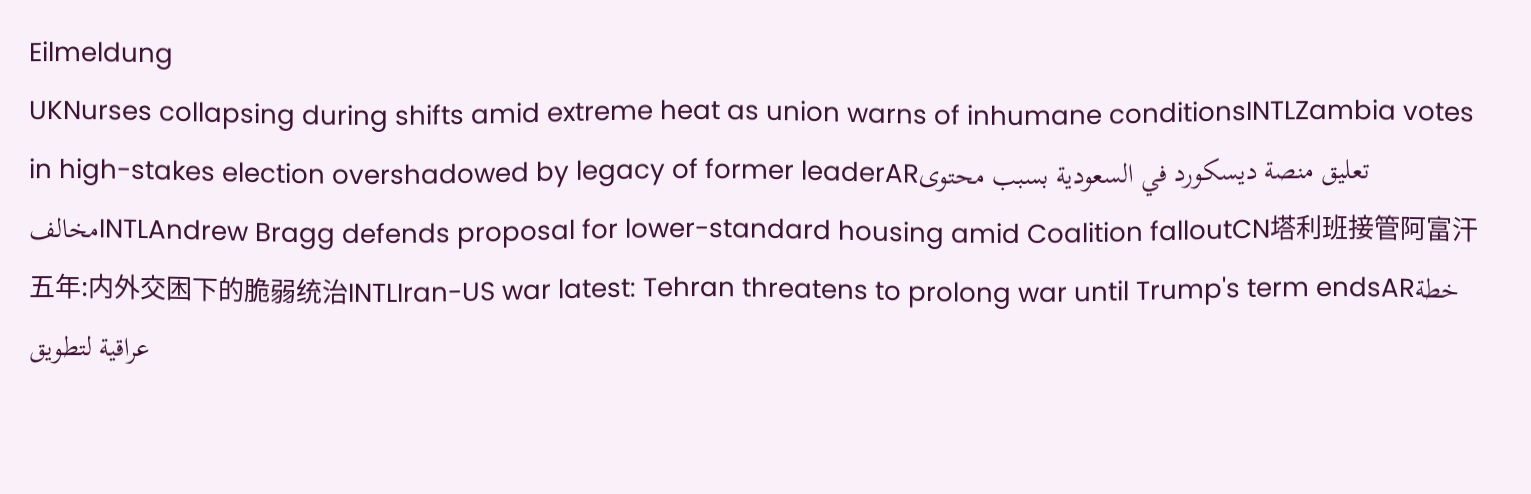Eilmeldung
UKNurses collapsing during shifts amid extreme heat as union warns of inhumane conditionsINTLZambia votes in high-stakes election overshadowed by legacy of former leaderARتعليق منصة ديسكورد في السعودية بسبب محتوى مخالفINTLAndrew Bragg defends proposal for lower-standard housing amid Coalition falloutCN塔利班接管阿富汗五年:内外交困下的脆弱统治INTLIran-US war latest: Tehran threatens to prolong war until Trump's term endsARخطة عراقية لتطويق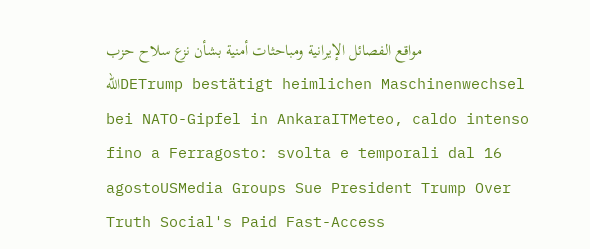مواقع الفصائل الإيرانية ومباحثات أمنية بشأن نزع سلاح حزب اللهDETrump bestätigt heimlichen Maschinenwechsel bei NATO-Gipfel in AnkaraITMeteo, caldo intenso fino a Ferragosto: svolta e temporali dal 16 agostoUSMedia Groups Sue President Trump Over Truth Social's Paid Fast-Access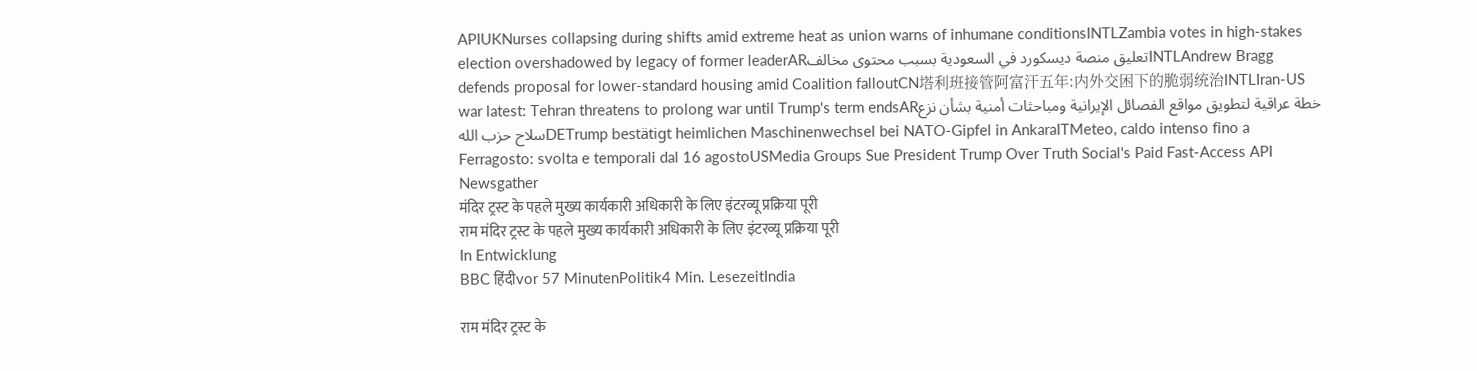APIUKNurses collapsing during shifts amid extreme heat as union warns of inhumane conditionsINTLZambia votes in high-stakes election overshadowed by legacy of former leaderARتعليق منصة ديسكورد في السعودية بسبب محتوى مخالفINTLAndrew Bragg defends proposal for lower-standard housing amid Coalition falloutCN塔利班接管阿富汗五年:内外交困下的脆弱统治INTLIran-US war latest: Tehran threatens to prolong war until Trump's term endsARخطة عراقية لتطويق مواقع الفصائل الإيرانية ومباحثات أمنية بشأن نزع سلاح حزب اللهDETrump bestätigt heimlichen Maschinenwechsel bei NATO-Gipfel in AnkaraITMeteo, caldo intenso fino a Ferragosto: svolta e temporali dal 16 agostoUSMedia Groups Sue President Trump Over Truth Social's Paid Fast-Access API
Newsgather
मंदिर ट्रस्ट के पहले मुख्य कार्यकारी अधिकारी के लिए इंटरव्यू प्रक्रिया पूरी
राम मंदिर ट्रस्ट के पहले मुख्य कार्यकारी अधिकारी के लिए इंटरव्यू प्रक्रिया पूरी
In Entwicklung
BBC हिंदीvor 57 MinutenPolitik4 Min. LesezeitIndia

राम मंदिर ट्रस्ट के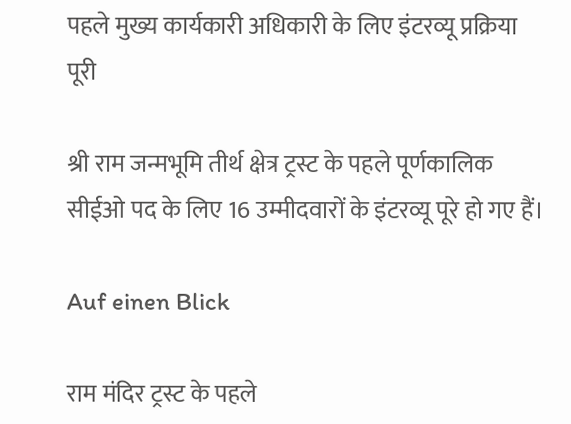पहले मुख्य कार्यकारी अधिकारी के लिए इंटरव्यू प्रक्रिया पूरी

श्री राम जन्मभूमि तीर्थ क्षेत्र ट्रस्ट के पहले पूर्णकालिक सीईओ पद के लिए 16 उम्मीदवारों के इंटरव्यू पूरे हो गए हैं।

Auf einen Blick

राम मंदिर ट्रस्ट के पहले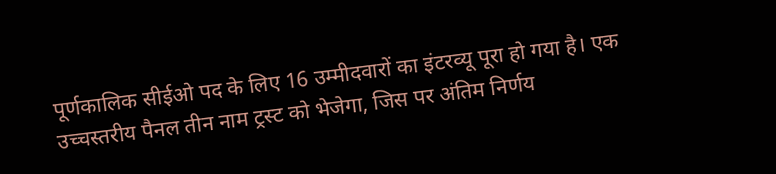पूर्णकालिक सीईओ पद के लिए 16 उम्मीदवारों का इंटरव्यू पूरा हो गया है। एक उच्चस्तरीय पैनल तीन नाम ट्रस्ट को भेजेगा, जिस पर अंतिम निर्णय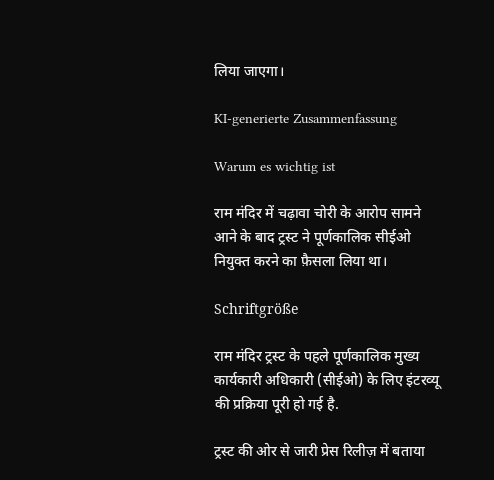लिया जाएगा।

KI-generierte Zusammenfassung

Warum es wichtig ist

राम मंदिर में चढ़ावा चोरी के आरोप सामने आने के बाद ट्रस्ट ने पूर्णकालिक सीईओ नियुक्त करने का फ़ैसला लिया था।

Schriftgröße

राम मंदिर ट्रस्ट के पहले पूर्णकालिक मुख्य कार्यकारी अधिकारी (सीईओ) के लिए इंटरव्यू की प्रक्रिया पूरी हो गई है.

ट्रस्ट की ओर से जारी प्रेस रिलीज़ में बताया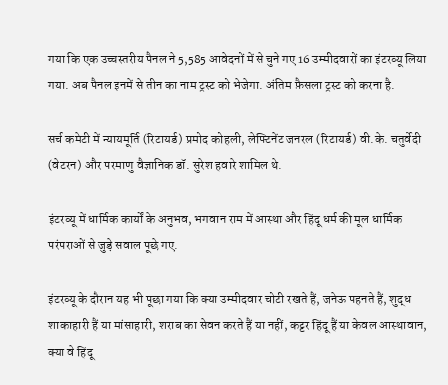गया कि एक उच्चस्तरीय पैनल ने 5,585 आवेदनों में से चुने गए 16 उम्मीदवारों का इंटरव्यू लिया गया. अब पैनल इनमें से तीन का नाम ट्रस्ट को भेजेगा. अंतिम फ़ैसला ट्रस्ट को करना है.

सर्च कमेटी में न्यायमूर्ति (रिटायर्ड) प्रमोद कोहली, लेफ्टिनेंट जनरल (रिटायर्ड) वी.के. चतुर्वेदी (वेटरन) और परमाणु वैज्ञानिक डॉ. सुरेश हवारे शामिल थे.

इंटरव्यू में धार्मिक कार्यों के अनुभव, भगवान राम में आस्था और हिंदू धर्म की मूल धार्मिक परंपराओं से जुड़े सवाल पूछे गए.

इंटरव्यू के दौरान यह भी पूछा गया कि क्या उम्मीदवार चोटी रखते हैं, जनेऊ पहनते हैं, शुद्ध शाकाहारी हैं या मांसाहारी, शराब का सेवन करते हैं या नहीं, कट्टर हिंदू हैं या केवल आस्थावान, क्या वे हिंदू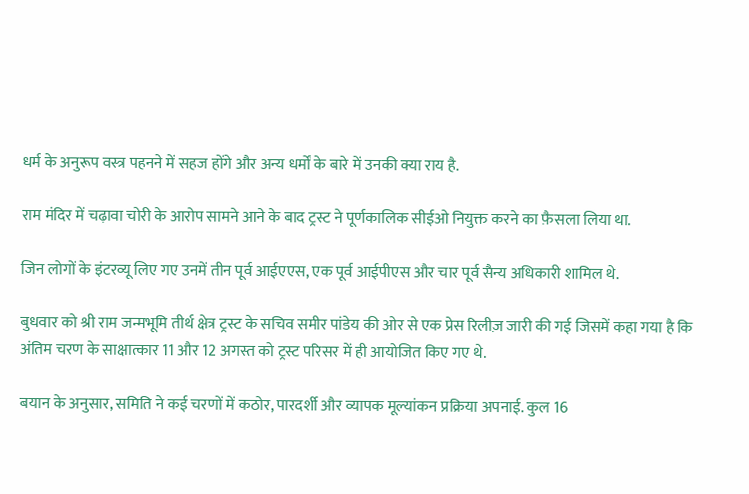धर्म के अनुरूप वस्त्र पहनने में सहज होंगे और अन्य धर्मों के बारे में उनकी क्या राय है.

राम मंदिर में चढ़ावा चोरी के आरोप सामने आने के बाद ट्रस्ट ने पूर्णकालिक सीईओ नियुक्त करने का फ़ैसला लिया था.

जिन लोगों के इंटरव्यू लिए गए उनमें तीन पूर्व आईएएस, एक पूर्व आईपीएस और चार पूर्व सैन्य अधिकारी शामिल थे.

बुधवार को श्री राम जन्मभूमि तीर्थ क्षेत्र ट्रस्ट के सचिव समीर पांडेय की ओर से एक प्रेस रिलीज़ जारी की गई जिसमें कहा गया है कि अंतिम चरण के साक्षात्कार 11 और 12 अगस्त को ट्रस्ट परिसर में ही आयोजित किए गए थे.

बयान के अनुसार, समिति ने कई चरणों में कठोर, पारदर्शी और व्यापक मूल्यांकन प्रक्रिया अपनाई. कुल 16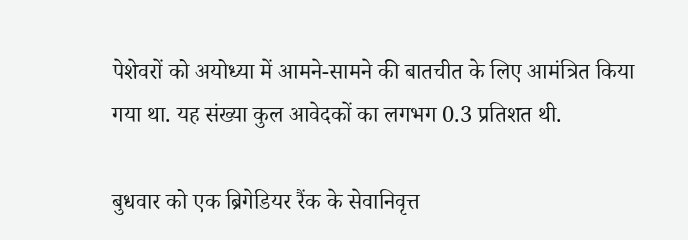पेशेवरों को अयोध्या में आमने-सामने की बातचीत के लिए आमंत्रित किया गया था. यह संख्या कुल आवेदकों का लगभग 0.3 प्रतिशत थी.

बुधवार को एक ब्रिगेडियर रैंक के सेवानिवृत्त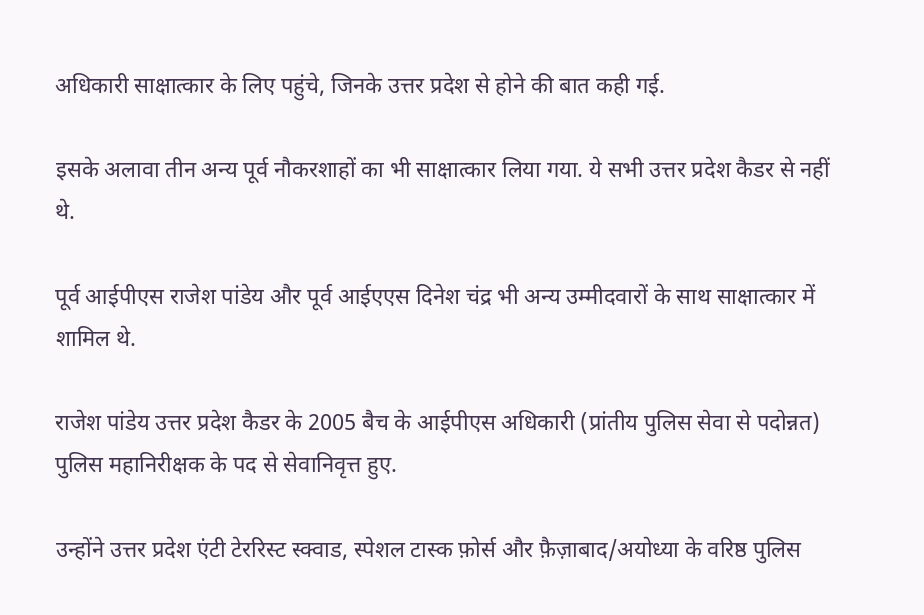अधिकारी साक्षात्कार के लिए पहुंचे, जिनके उत्तर प्रदेश से होने की बात कही गई.

इसके अलावा तीन अन्य पूर्व नौकरशाहों का भी साक्षात्कार लिया गया. ये सभी उत्तर प्रदेश कैडर से नहीं थे.

पूर्व आईपीएस राजेश पांडेय और पूर्व आईएएस दिनेश चंद्र भी अन्य उम्मीदवारों के साथ साक्षात्कार में शामिल थे.

राजेश पांडेय उत्तर प्रदेश कैडर के 2005 बैच के आईपीएस अधिकारी (प्रांतीय पुलिस सेवा से पदोन्नत) पुलिस महानिरीक्षक के पद से सेवानिवृत्त हुए.

उन्होंने उत्तर प्रदेश एंटी टेररिस्ट स्क्वाड, स्पेशल टास्क फ़ोर्स और फ़ैज़ाबाद/अयोध्या के वरिष्ठ पुलिस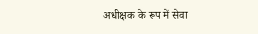अधीक्षक के रूप में सेवा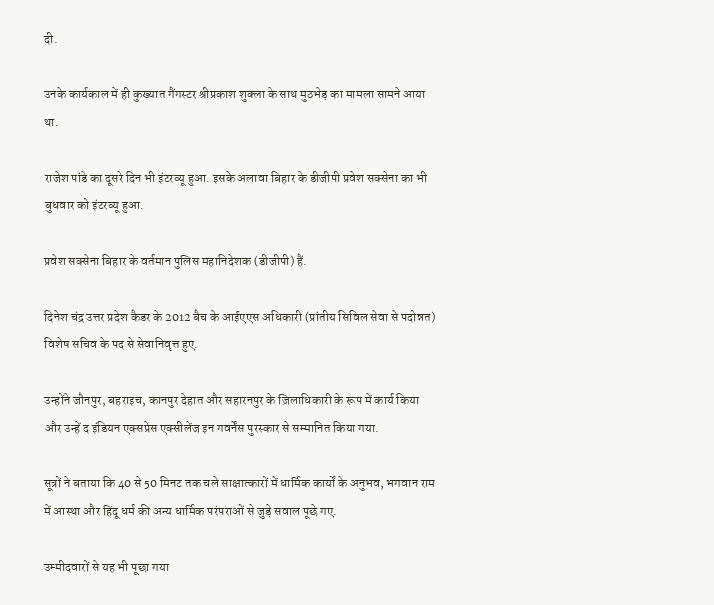दी.

उनके कार्यकाल में ही कुख्यात गैंगस्टर श्रीप्रकाश शुक्ला के साथ मुठभेड़ का मामला सामने आया था.

राजेश पांडे का दूसरे दिन भी इंटरव्यू हुआ. इसके अलावा बिहार के डीजीपी प्रवेश सक्सेना का भी बुधवार को इंटरव्यू हुआ.

प्रवेश सक्सेना बिहार के वर्तमान पुलिस महानिदेशक (डीजीपी) हैं.

दिनेश चंद्र उत्तर प्रदेश कैडर के 2012 बैच के आईएएस अधिकारी (प्रांतीय सिविल सेवा से पदोन्नत) विशेष सचिव के पद से सेवानिवृत्त हुए.

उन्होंने जौनपुर, बहराइच, कानपुर देहात और सहारनपुर के ज़िलाधिकारी के रूप में कार्य किया और उन्हें द इंडियन एक्सप्रेस एक्सीलेंज इन गवर्नेंस पुरस्कार से सम्मानित किया गया.

सूत्रों ने बताया कि 40 से 50 मिनट तक चले साक्षात्कारों में धार्मिक कार्यों के अनुभव, भगवान राम में आस्था और हिंदू धर्म की अन्य धार्मिक परंपराओं से जुड़े सवाल पूछे गए.

उम्मीदवारों से यह भी पूछा गया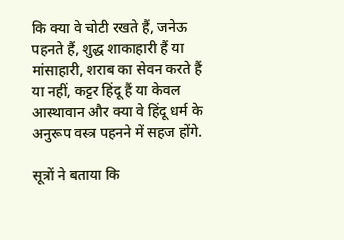कि क्या वे चोटी रखते हैं, जनेऊ पहनते हैं, शुद्ध शाकाहारी हैं या मांसाहारी, शराब का सेवन करते हैं या नहीं, कट्टर हिंदू हैं या केवल आस्थावान और क्या वे हिंदू धर्म के अनुरूप वस्त्र पहनने में सहज होंगे.

सूत्रों ने बताया कि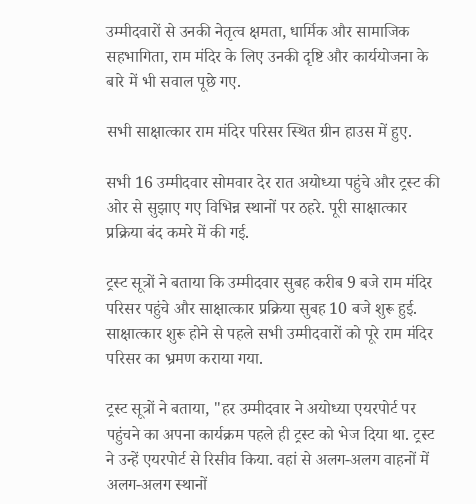उम्मीदवारों से उनकी नेतृत्व क्षमता, धार्मिक और सामाजिक सहभागिता, राम मंदिर के लिए उनकी दृष्टि और कार्ययोजना के बारे में भी सवाल पूछे गए.

सभी साक्षात्कार राम मंदिर परिसर स्थित ग्रीन हाउस में हुए.

सभी 16 उम्मीदवार सोमवार देर रात अयोध्या पहुंचे और ट्रस्ट की ओर से सुझाए गए विभिन्न स्थानों पर ठहरे. पूरी साक्षात्कार प्रक्रिया बंद कमरे में की गई.

ट्रस्ट सूत्रों ने बताया कि उम्मीदवार सुबह करीब 9 बजे राम मंदिर परिसर पहुंचे और साक्षात्कार प्रक्रिया सुबह 10 बजे शुरू हुई. साक्षात्कार शुरू होने से पहले सभी उम्मीदवारों को पूरे राम मंदिर परिसर का भ्रमण कराया गया.

ट्रस्ट सूत्रों ने बताया, "हर उम्मीदवार ने अयोध्या एयरपोर्ट पर पहुंचने का अपना कार्यक्रम पहले ही ट्रस्ट को भेज दिया था. ट्रस्ट ने उन्हें एयरपोर्ट से रिसीव किया. वहां से अलग-अलग वाहनों में अलग-अलग स्थानों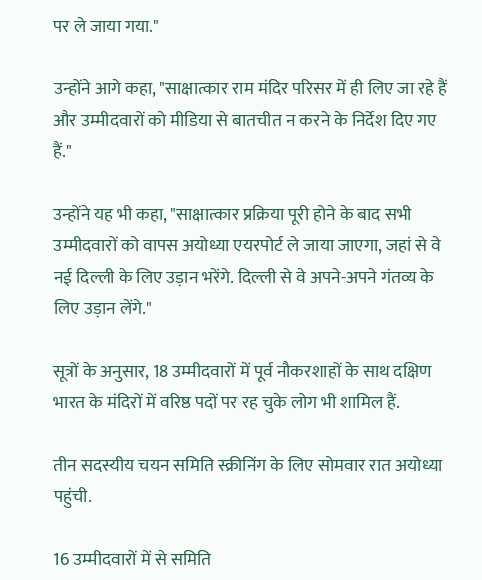पर ले जाया गया."

उन्होंने आगे कहा, "साक्षात्कार राम मंदिर परिसर में ही लिए जा रहे हैं और उम्मीदवारों को मीडिया से बातचीत न करने के निर्देश दिए गए हैं."

उन्होंने यह भी कहा, "साक्षात्कार प्रक्रिया पूरी होने के बाद सभी उम्मीदवारों को वापस अयोध्या एयरपोर्ट ले जाया जाएगा, जहां से वे नई दिल्ली के लिए उड़ान भरेंगे. दिल्ली से वे अपने-अपने गंतव्य के लिए उड़ान लेंगे."

सूत्रों के अनुसार, 18 उम्मीदवारों में पूर्व नौकरशाहों के साथ दक्षिण भारत के मंदिरों में वरिष्ठ पदों पर रह चुके लोग भी शामिल हैं.

तीन सदस्यीय चयन समिति स्क्रीनिंग के लिए सोमवार रात अयोध्या पहुंची.

16 उम्मीदवारों में से समिति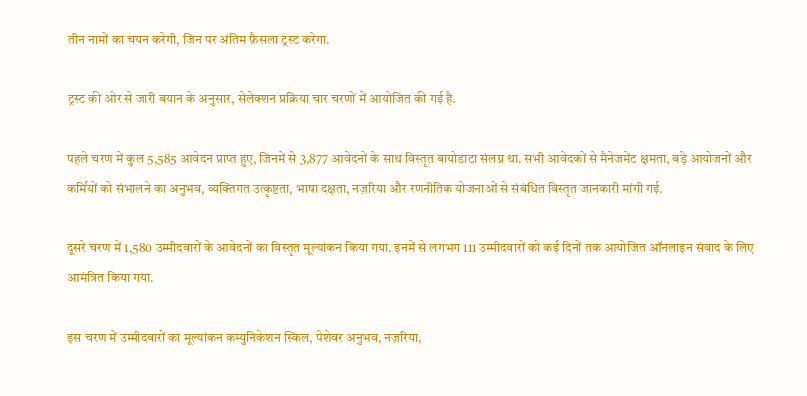तीन नामों का चयन करेगी, जिन पर अंतिम फ़ैसला ट्रस्ट करेगा.

ट्रस्ट की ओर से जारी बयान के अनुसार, सेलेक्शन प्रक्रिया चार चरणों में आयोजित की गई है.

पहले चरण में कुल 5,585 आवेदन प्राप्त हुए, जिनमें से 3,877 आवेदनों के साथ विस्तृत बायोडाटा संलग्न था. सभी आवेदकों से मैनेजमेंट क्षमता, बड़े आयोजनों और कर्मियों को संभालने का अनुभव, व्यक्तिगत उत्कृष्टता, भाषा दक्षता, नज़रिया और रणनीतिक योजनाओं से संबंधित विस्तृत जानकारी मांगी गई.

दूसरे चरण में 1,580 उम्मीदवारों के आवेदनों का विस्तृत मूल्यांकन किया गया. इनमें से लगभग 111 उम्मीदवारों को कई दिनों तक आयोजित ऑनलाइन संवाद के लिए आमंत्रित किया गया.

इस चरण में उम्मीदवारों का मूल्यांकन कम्युनिकेशन स्किल, पेशेवर अनुभव, नज़रिया,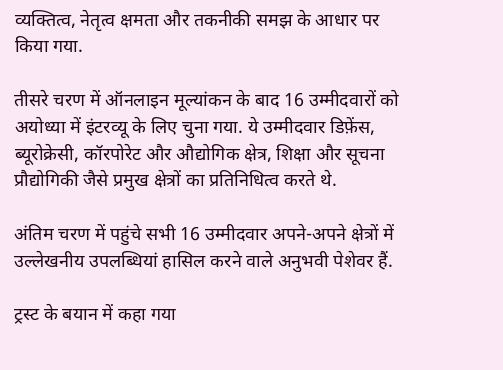व्यक्तित्व, नेतृत्व क्षमता और तकनीकी समझ के आधार पर किया गया.

तीसरे चरण में ऑनलाइन मूल्यांकन के बाद 16 उम्मीदवारों को अयोध्या में इंटरव्यू के लिए चुना गया. ये उम्मीदवार डिफ़ेंस, ब्यूरोक्रेसी, कॉरपोरेट और औद्योगिक क्षेत्र, शिक्षा और सूचना प्रौद्योगिकी जैसे प्रमुख क्षेत्रों का प्रतिनिधित्व करते थे.

अंतिम चरण में पहुंचे सभी 16 उम्मीदवार अपने-अपने क्षेत्रों में उल्लेखनीय उपलब्धियां हासिल करने वाले अनुभवी पेशेवर हैं.

ट्रस्ट के बयान में कहा गया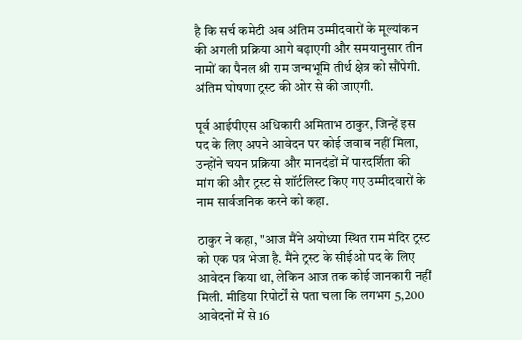है कि सर्च कमेटी अब अंतिम उम्मीदवारों के मूल्यांकन की अगली प्रक्रिया आगे बढ़ाएगी और समयानुसार तीन नामों का पैनल श्री राम जन्मभूमि तीर्थ क्षेत्र को सौंपेगी. अंतिम घोषणा ट्रस्ट की ओर से की जाएगी.

पूर्व आईपीएस अधिकारी अमिताभ ठाकुर, जिन्हें इस पद के लिए अपने आवेदन पर कोई जवाब नहीं मिला, उन्होंने चयन प्रक्रिया और मानदंडों में पारदर्शिता की मांग की और ट्रस्ट से शॉर्टलिस्ट किए गए उम्मीदवारों के नाम सार्वजनिक करने को कहा.

ठाकुर ने कहा, "आज मैंने अयोध्या स्थित राम मंदिर ट्रस्ट को एक पत्र भेजा है. मैंने ट्रस्ट के सीईओ पद के लिए आवेदन किया था, लेकिन आज तक कोई जानकारी नहीं मिली. मीडिया रिपोर्टों से पता चला कि लगभग 5,200 आवेदनों में से 16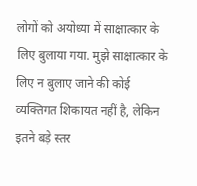लोगों को अयोध्या में साक्षात्कार के लिए बुलाया गया. मुझे साक्षात्कार के लिए न बुलाए जाने की कोई व्यक्तिगत शिकायत नहीं है, लेकिन इतने बड़े स्तर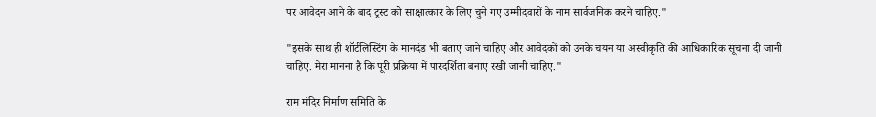पर आवेदन आने के बाद ट्रस्ट को साक्षात्कार के लिए चुने गए उम्मीदवारों के नाम सार्वजनिक करने चाहिए."

"इसके साथ ही शॉर्टलिस्टिंग के मानदंड भी बताए जाने चाहिए और आवेदकों को उनके चयन या अस्वीकृति की आधिकारिक सूचना दी जानी चाहिए. मेरा मानना है कि पूरी प्रक्रिया में पारदर्शिता बनाए रखी जानी चाहिए."

राम मंदिर निर्माण समिति के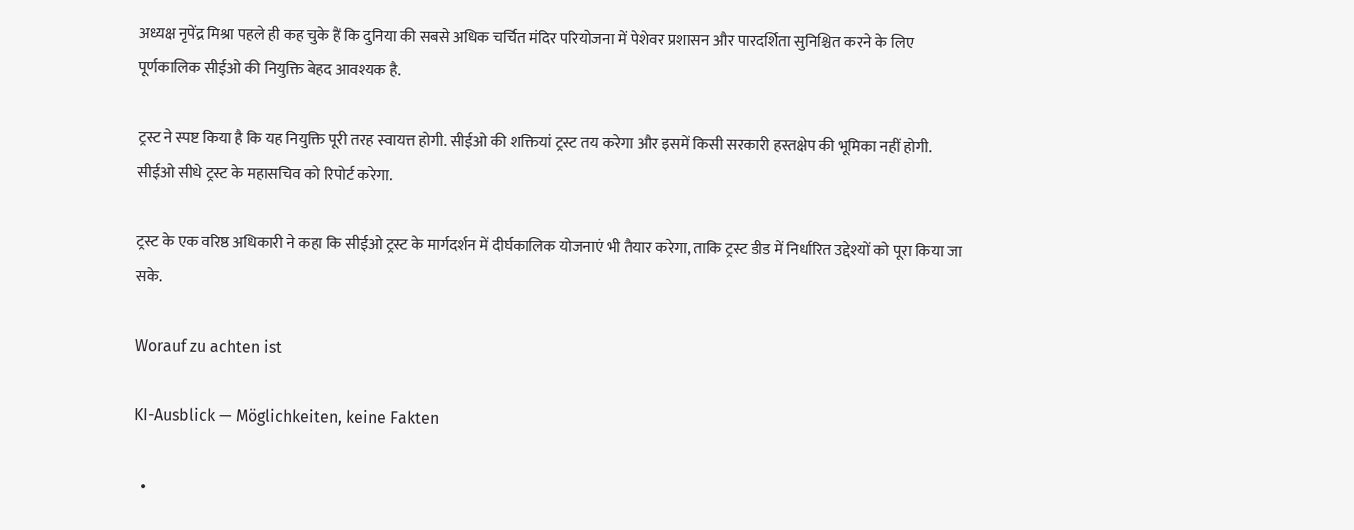अध्यक्ष नृपेंद्र मिश्रा पहले ही कह चुके हैं कि दुनिया की सबसे अधिक चर्चित मंदिर परियोजना में पेशेवर प्रशासन और पारदर्शिता सुनिश्चित करने के लिए पूर्णकालिक सीईओ की नियुक्ति बेहद आवश्यक है.

ट्रस्ट ने स्पष्ट किया है कि यह नियुक्ति पूरी तरह स्वायत्त होगी. सीईओ की शक्तियां ट्रस्ट तय करेगा और इसमें किसी सरकारी हस्तक्षेप की भूमिका नहीं होगी. सीईओ सीधे ट्रस्ट के महासचिव को रिपोर्ट करेगा.

ट्रस्ट के एक वरिष्ठ अधिकारी ने कहा कि सीईओ ट्रस्ट के मार्गदर्शन में दीर्घकालिक योजनाएं भी तैयार करेगा, ताकि ट्रस्ट डीड में निर्धारित उद्देश्यों को पूरा किया जा सके.

Worauf zu achten ist

KI-Ausblick — Möglichkeiten, keine Fakten

  •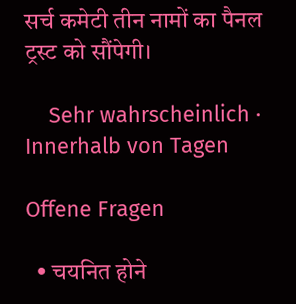सर्च कमेटी तीन नामों का पैनल ट्रस्ट को सौंपेगी।

    Sehr wahrscheinlich · Innerhalb von Tagen

Offene Fragen

  • चयनित होने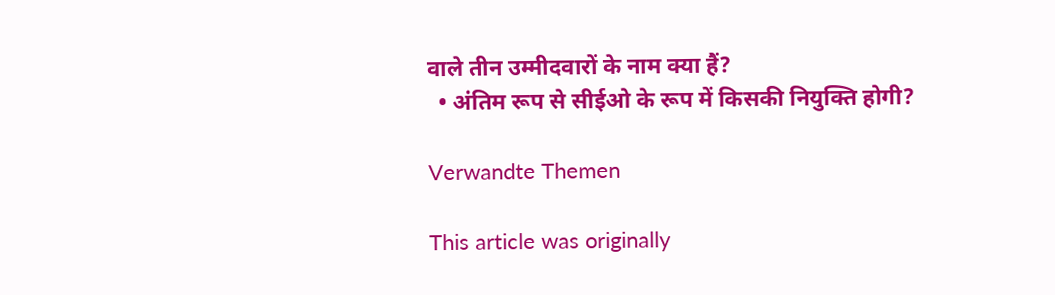वाले तीन उम्मीदवारों के नाम क्या हैं?
  • अंतिम रूप से सीईओ के रूप में किसकी नियुक्ति होगी?

Verwandte Themen

This article was originally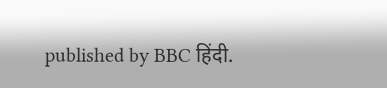published by BBC हिंदी.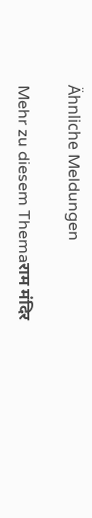Ähnliche Meldungen

Mehr zu diesem Themaराम मंदिर